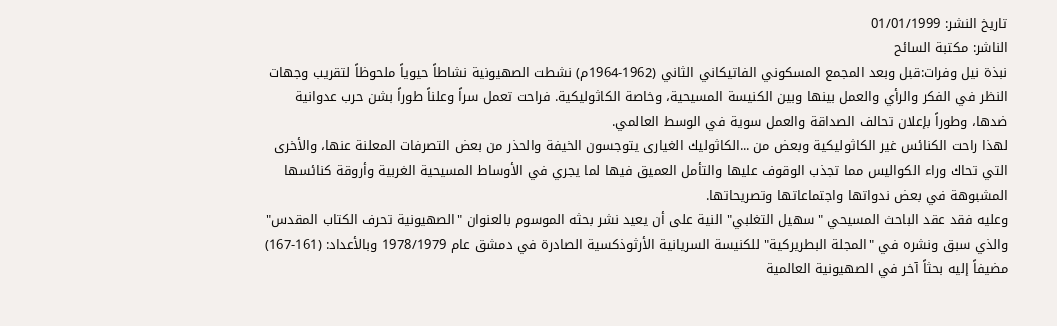تاريخ النشر: 01/01/1999
الناشر: مكتبة السائح
نبذة نيل وفرات:قبل وبعد المجمع المسكوني الفاتيكاني الثاني (1962-1964م) نشطت الصهيونية نشاطاً حيوياً ملحوظاً لتقريب وجهات النظر في الفكر والرأي والعمل بينها وبين الكنيسة المسيحية، وخاصة الكاثوليكية. فراحت تعمل سراً وعلناً طوراً بشن حرب عدوانية ضدها، وطوراً بإعلان تحالف الصداقة والعمل سوية في الوسط العالمي.
لهذا راحت الكنائس غير الكاثوليكية وبعض من ...الكاثوليك الغيارى يتوجسون الخيفة والحذر من بعض التصرفات المعلنة عنها، والأخرى التي تحاك وراء الكواليس مما تجذب الوقوف عليها والتأمل العميق فيها لما يجري في الأوساط المسيحية الغربية وأروقة كنائسها المشبوهة في بعض ندواتها واجتماعاتها وتصريحاتها.
وعليه فقد عقد الباحث المسيحي "سهيل التغلبي" النية على أن يعيد نشر بحثه الموسوم بالعنوان "الصهيونية تحرف الكتاب المقدس" والذي سبق ونشره في "المجلة البطريركية" للكنيسة السريانية الأرثوذكسية الصادرة في دمشق عام 1978/1979 وبالأعداد: (161-167) مضيفاً إليه بحثاً آخر في الصهيونية العالمية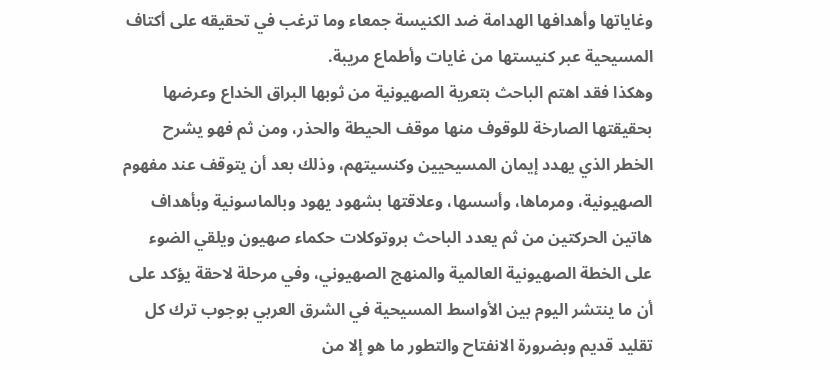وغاياتها وأهدافها الهدامة ضد الكنيسة جمعاء وما ترغب في تحقيقه على أكتاف المسيحية عبر كنيستها من غايات وأطماع مريبة.
وهكذا فقد اهتم الباحث بتعرية الصهيونية من ثوبها البراق الخداع وعرضها بحقيقتها الصارخة للوقوف منها موقف الحيطة والحذر، ومن ثم فهو يشرح الخطر الذي يهدد إيمان المسيحيين وكنسيتهم، وذلك بعد أن يتوقف عند مفهوم الصهيونية، ومرماها، وأسسها، وعلاقتها بشهود يهود وبالماسونية وبأهداف هاتين الحركتين من ثم يعدد الباحث بروتوكلات حكماء صهيون ويلقي الضوء على الخطة الصهيونية العالمية والمنهج الصهيوني، وفي مرحلة لاحقة يؤكد على أن ما ينتشر اليوم بين الأواسط المسيحية في الشرق العربي بوجوب ترك كل تقليد قديم وبضرورة الانفتاح والتطور ما هو إلا من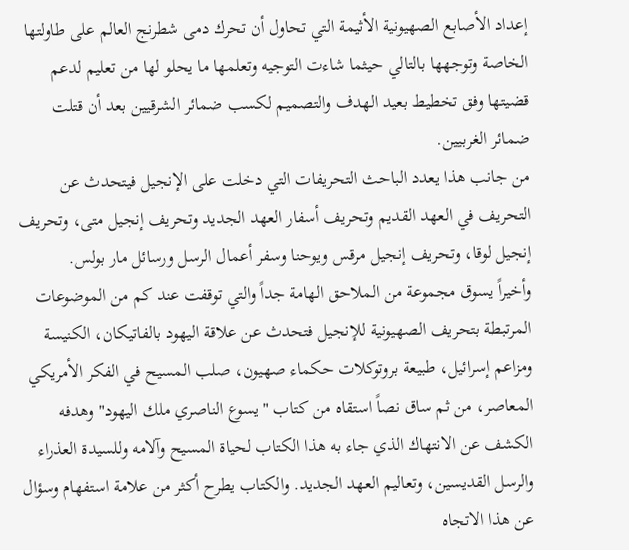إعداد الأصابع الصهيونية الأثيمة التي تحاول أن تحرك دمى شطرنج العالم على طاولتها الخاصة وتوجهها بالتالي حيثما شاءت التوجيه وتعلمها ما يحلو لها من تعليم لدعم قضيتها وفق تخطيط بعيد الهدف والتصميم لكسب ضمائر الشرقيين بعد أن قتلت ضمائر الغربيين.
من جانب هذا يعدد الباحث التحريفات التي دخلت على الإنجيل فيتحدث عن التحريف في العهد القديم وتحريف أسفار العهد الجديد وتحريف إنجيل متى، وتحريف إنجيل لوقا، وتحريف إنجيل مرقس ويوحنا وسفر أعمال الرسل ورسائل مار بولس.
وأخيراً يسوق مجموعة من الملاحق الهامة جداً والتي توقفت عند كم من الموضوعات المرتبطة بتحريف الصهيونية للإنجيل فتحدث عن علاقة اليهود بالفاتيكان، الكنيسة ومزاعم إسرائيل، طبيعة بروتوكلات حكماء صهيون، صلب المسيح في الفكر الأمريكي المعاصر، من ثم ساق نصاً استقاه من كتاب "يسوع الناصري ملك اليهود" وهدفه الكشف عن الانتهاك الذي جاء به هذا الكتاب لحياة المسيح وآلامه وللسيدة العذراء والرسل القديسين، وتعاليم العهد الجديد. والكتاب يطرح أكثر من علامة استفهام وسؤال عن هذا الاتجاه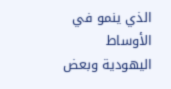الذي ينمو في الأوساط اليهودية وبعض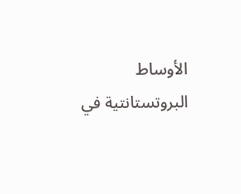الأوساط البروتستانتية في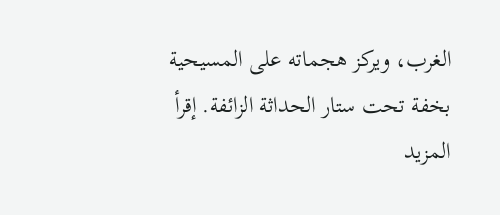الغرب، ويركز هجماته على المسيحية بخفة تحت ستار الحداثة الزائفة. إقرأ المزيد